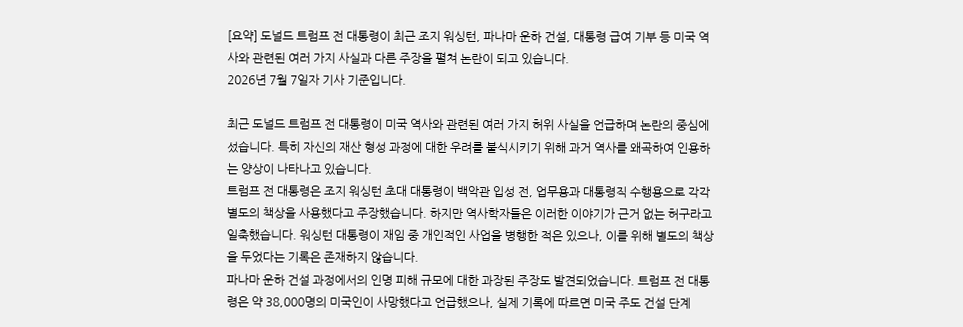[요약] 도널드 트럼프 전 대통령이 최근 조지 워싱턴, 파나마 운하 건설, 대통령 급여 기부 등 미국 역사와 관련된 여러 가지 사실과 다른 주장을 펼쳐 논란이 되고 있습니다.
2026년 7월 7일자 기사 기준입니다.

최근 도널드 트럼프 전 대통령이 미국 역사와 관련된 여러 가지 허위 사실을 언급하며 논란의 중심에 섰습니다. 특히 자신의 재산 형성 과정에 대한 우려를 불식시키기 위해 과거 역사를 왜곡하여 인용하는 양상이 나타나고 있습니다.
트럼프 전 대통령은 조지 워싱턴 초대 대통령이 백악관 입성 전, 업무용과 대통령직 수행용으로 각각 별도의 책상을 사용했다고 주장했습니다. 하지만 역사학자들은 이러한 이야기가 근거 없는 허구라고 일축했습니다. 워싱턴 대통령이 재임 중 개인적인 사업을 병행한 적은 있으나, 이를 위해 별도의 책상을 두었다는 기록은 존재하지 않습니다.
파나마 운하 건설 과정에서의 인명 피해 규모에 대한 과장된 주장도 발견되었습니다. 트럼프 전 대통령은 약 38,000명의 미국인이 사망했다고 언급했으나, 실제 기록에 따르면 미국 주도 건설 단계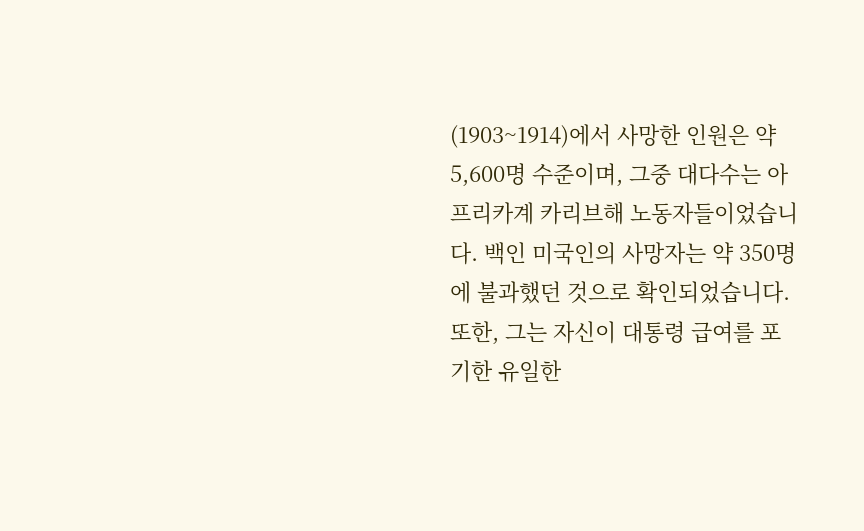(1903~1914)에서 사망한 인원은 약 5,600명 수준이며, 그중 대다수는 아프리카계 카리브해 노동자들이었습니다. 백인 미국인의 사망자는 약 350명에 불과했던 것으로 확인되었습니다.
또한, 그는 자신이 대통령 급여를 포기한 유일한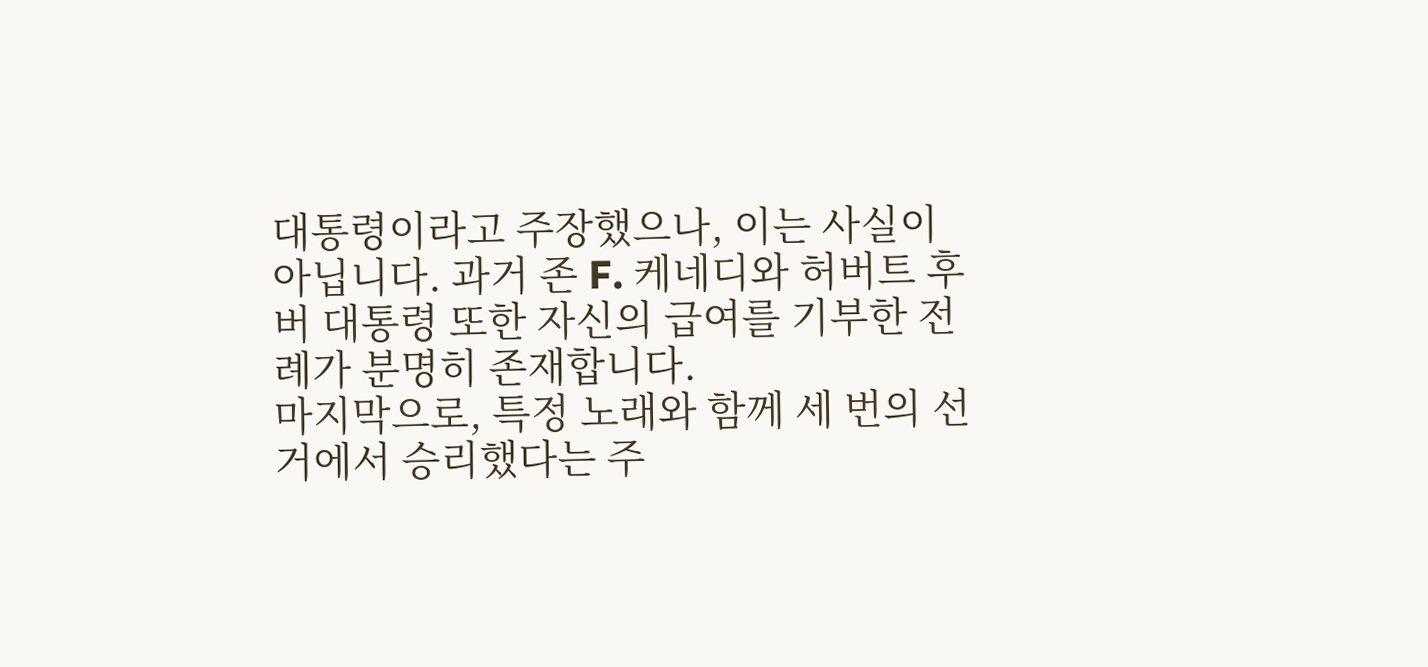대통령이라고 주장했으나, 이는 사실이 아닙니다. 과거 존 F. 케네디와 허버트 후버 대통령 또한 자신의 급여를 기부한 전례가 분명히 존재합니다.
마지막으로, 특정 노래와 함께 세 번의 선거에서 승리했다는 주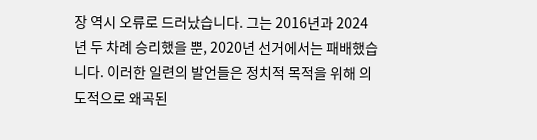장 역시 오류로 드러났습니다. 그는 2016년과 2024년 두 차례 승리했을 뿐, 2020년 선거에서는 패배했습니다. 이러한 일련의 발언들은 정치적 목적을 위해 의도적으로 왜곡된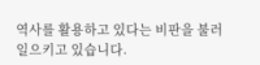역사를 활용하고 있다는 비판을 불러일으키고 있습니다.